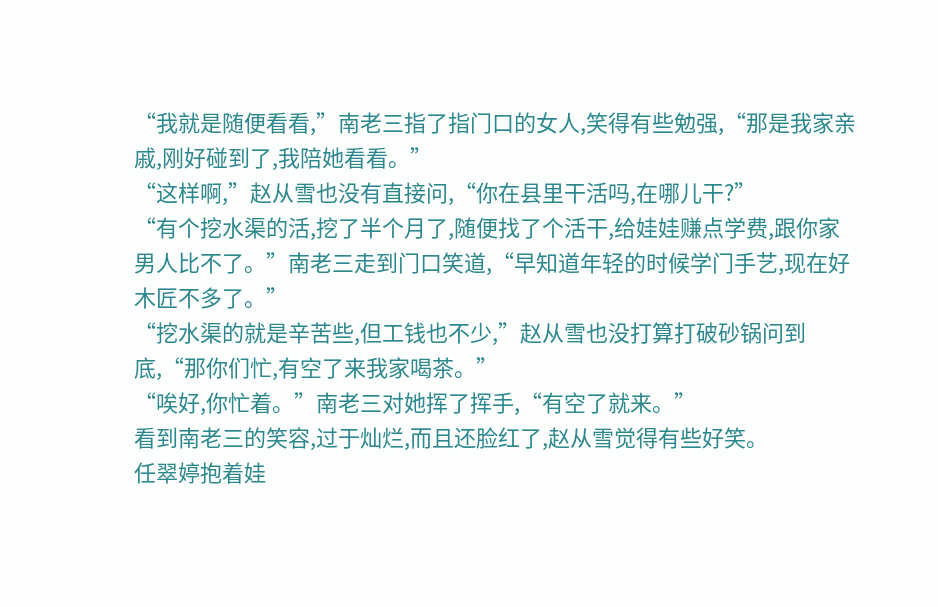“我就是随便看看,”南老三指了指门口的女人,笑得有些勉强,“那是我家亲戚,刚好碰到了,我陪她看看。”
“这样啊,”赵从雪也没有直接问,“你在县里干活吗,在哪儿干?”
“有个挖水渠的活,挖了半个月了,随便找了个活干,给娃娃赚点学费,跟你家男人比不了。”南老三走到门口笑道,“早知道年轻的时候学门手艺,现在好木匠不多了。”
“挖水渠的就是辛苦些,但工钱也不少,”赵从雪也没打算打破砂锅问到底,“那你们忙,有空了来我家喝茶。”
“唉好,你忙着。”南老三对她挥了挥手,“有空了就来。”
看到南老三的笑容,过于灿烂,而且还脸红了,赵从雪觉得有些好笑。
任翠婷抱着娃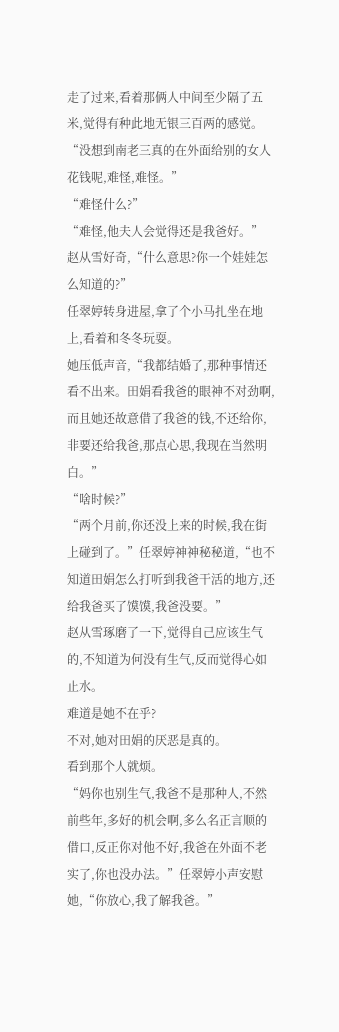走了过来,看着那俩人中间至少隔了五米,觉得有种此地无银三百两的感觉。
“没想到南老三真的在外面给别的女人花钱呢,难怪,难怪。”
“难怪什么?”
“难怪,他夫人会觉得还是我爸好。”
赵从雪好奇,“什么意思?你一个娃娃怎么知道的?”
任翠婷转身进屋,拿了个小马扎坐在地上,看着和冬冬玩耍。
她压低声音,“我都结婚了,那种事情还看不出来。田娟看我爸的眼神不对劲啊,而且她还故意借了我爸的钱,不还给你,非要还给我爸,那点心思,我现在当然明白。”
“啥时候?”
“两个月前,你还没上来的时候,我在街上碰到了。”任翠婷神神秘秘道,“也不知道田娟怎么打听到我爸干活的地方,还给我爸买了馍馍,我爸没要。”
赵从雪琢磨了一下,觉得自己应该生气的,不知道为何没有生气,反而觉得心如止水。
难道是她不在乎?
不对,她对田娟的厌恶是真的。
看到那个人就烦。
“妈你也别生气,我爸不是那种人,不然前些年,多好的机会啊,多么名正言顺的借口,反正你对他不好,我爸在外面不老实了,你也没办法。”任翠婷小声安慰她,“你放心,我了解我爸。”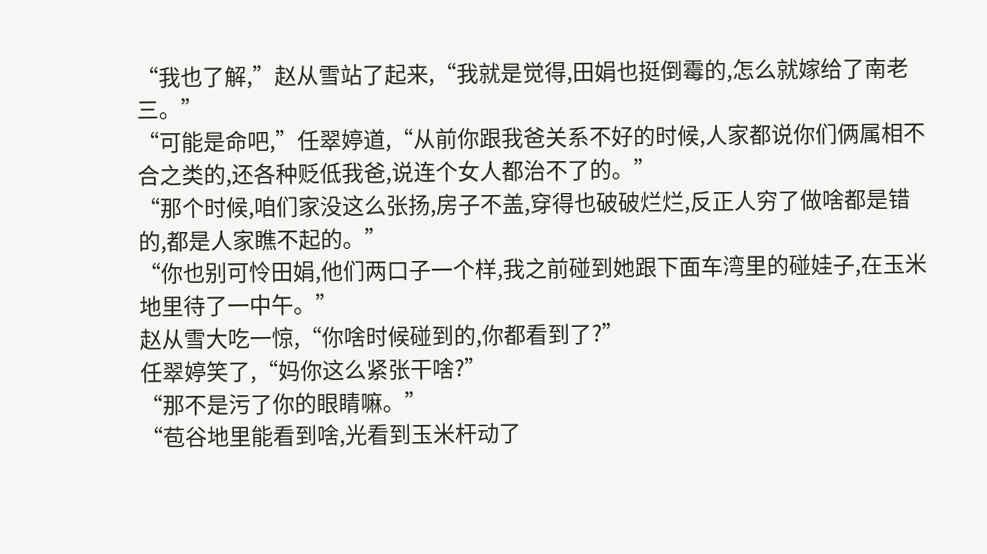“我也了解,”赵从雪站了起来,“我就是觉得,田娟也挺倒霉的,怎么就嫁给了南老三。”
“可能是命吧,”任翠婷道,“从前你跟我爸关系不好的时候,人家都说你们俩属相不合之类的,还各种贬低我爸,说连个女人都治不了的。”
“那个时候,咱们家没这么张扬,房子不盖,穿得也破破烂烂,反正人穷了做啥都是错的,都是人家瞧不起的。”
“你也别可怜田娟,他们两口子一个样,我之前碰到她跟下面车湾里的碰娃子,在玉米地里待了一中午。”
赵从雪大吃一惊,“你啥时候碰到的,你都看到了?”
任翠婷笑了,“妈你这么紧张干啥?”
“那不是污了你的眼睛嘛。”
“苞谷地里能看到啥,光看到玉米杆动了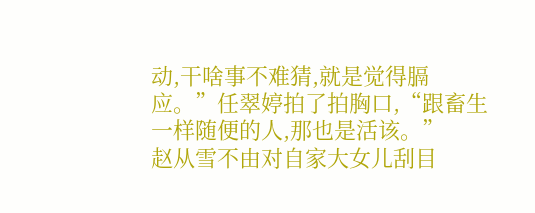动,干啥事不难猜,就是觉得膈应。”任翠婷拍了拍胸口,“跟畜生一样随便的人,那也是活该。”
赵从雪不由对自家大女儿刮目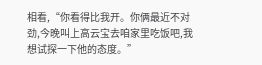相看,“你看得比我开。你俩最近不对劲,今晚叫上高云宝去咱家里吃饭吧,我想试探一下他的态度。”